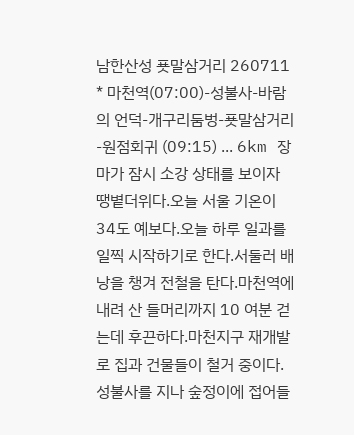남한산성 푯말삼거리 260711 * 마천역(07:00)-성불사-바람의 언덕-개구리둠벙-푯말삼거리-원점회귀 (09:15) ... 6km 장마가 잠시 소강 상태를 보이자 땡볕더위다.오늘 서울 기온이 34도 예보다.오늘 하루 일과를 일찍 시작하기로 한다.서둘러 배낭을 챙겨 전철을 탄다.마천역에 내려 산 들머리까지 10 여분 걷는데 후끈하다.마천지구 재개발로 집과 건물들이 철거 중이다.성불사를 지나 숲정이에 접어들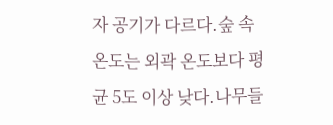자 공기가 다르다.숲 속 온도는 외곽 온도보다 평균 5도 이상 낮다.나무들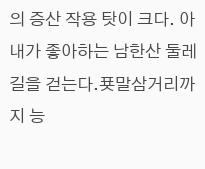의 증산 작용 탓이 크다. 아내가 좋아하는 남한산 둘레길을 걷는다.푯말삼거리까지 능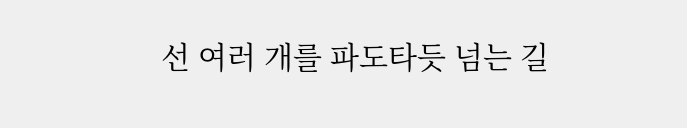선 여러 개를 파도타듯 넘는 길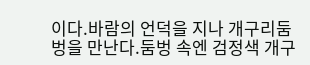이다.바람의 언덕을 지나 개구리둠벙을 만난다.둠벙 속엔 검정색 개구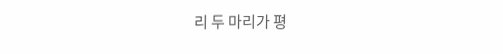리 두 마리가 평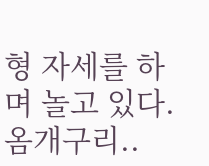형 자세를 하며 놀고 있다.옴개구리..